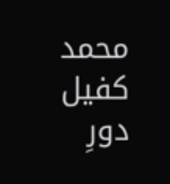محمد کفیل
دورِ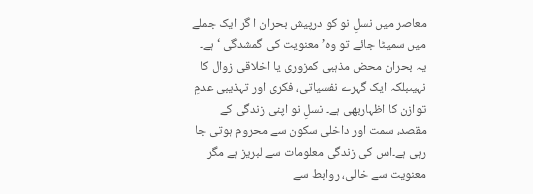معاصر میں نسلِ نو کو درپیش بحران ا گر ایک جملے میں سمیٹا جائے تو وہ’ معنویت کی گمشدگی ‘ہے۔ یہ بحران محض مذہبی کمزوری یا اخلاقی زوال کا نہیںبلکہ ایک گہرے نفسیاتی، فکری اور تہذیبی عدمِ توازن کا اظہاربھی ہے۔ نسلِ نو اپنی زندگی کے مقصد، سمت اور داخلی سکون سے محروم ہوتی جا رہی ہے۔اس کی زندگی معلومات سے لبریز ہے مگر معنویت سے خالی، روابط سے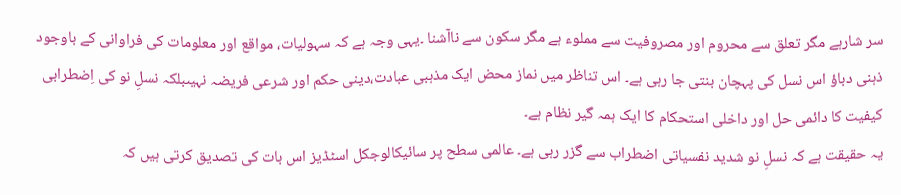سر شارہے مگر تعلق سے محروم اور مصروفیت سے مملوء ہے مگر سکون سے ناآشنا ۔یہی وجہ ہے کہ سہولیات، مواقع اور معلومات کی فراوانی کے باوجود ذہنی دباؤ اس نسل کی پہچان بنتی جا رہی ہے۔ اس تناظر میں نماز محض ایک مذہبی عبادت،دینی حکم اور شرعی فریضہ نہیںبلکہ نسلِ نو کی اِضطرابی کیفیت کا دائمی حل اور داخلی استحکام کا ایک ہمہ گیر نظام ہے۔
یہ حقیقت ہے کہ نسلِ نو شدید نفسیاتی اضطراب سے گزر رہی ہے۔ عالمی سطح پر سائیکالوجکل اسٹڈیز اس بات کی تصدیق کرتی ہیں کہ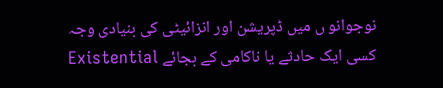نوجوانو ں میں ڈپریشن اور انزائیٹی کی بنیادی وجہ کسی ایک حادثے یا ناکامی کے بجائے Existential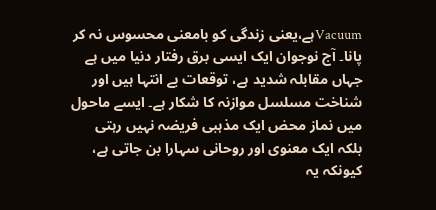Vacuumہے،یعنی زندگی کو بامعنی محسوس نہ کر پانا۔ آج نوجوان ایک ایسی برق رفتار دنیا میں ہے جہاں مقابلہ شدید ہے، توقعات بے انتہا ہیں اور شناخت مسلسل موازنہ کا شکار ہے۔ ایسے ماحول میں نماز محض ایک مذہبی فریضہ نہیں رہتی بلکہ ایک معنوی اور روحانی سہارا بن جاتی ہے، کیونکہ یہ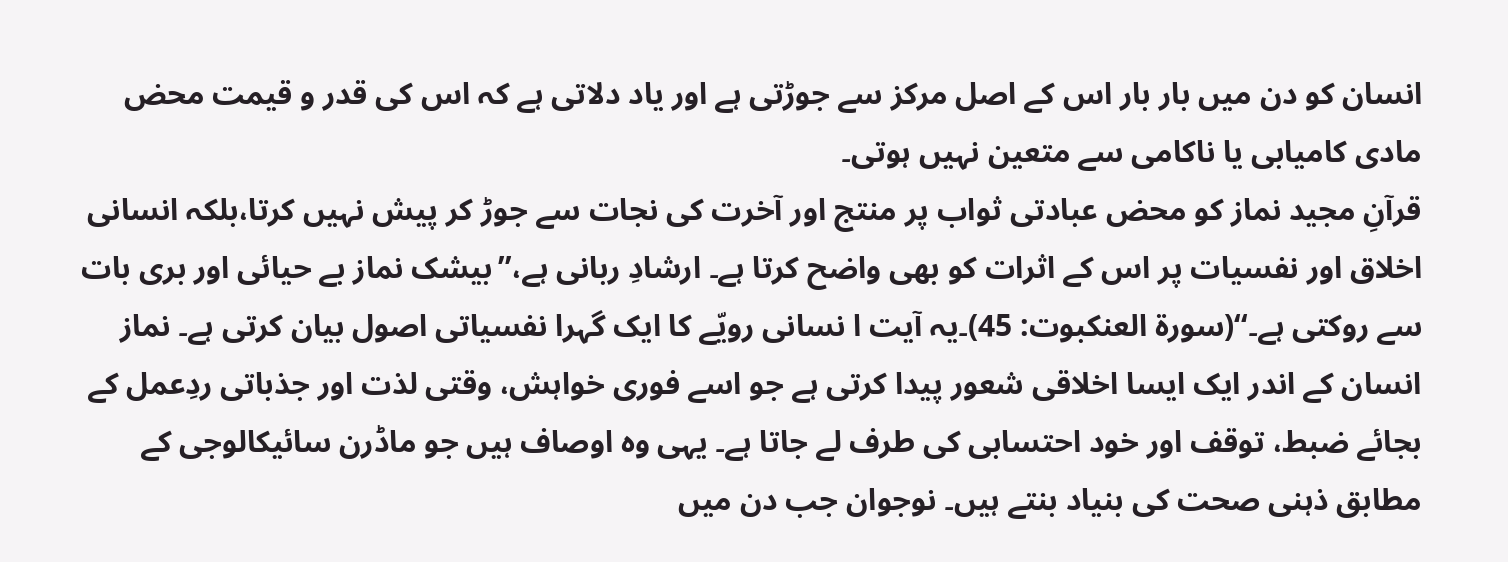انسان کو دن میں بار بار اس کے اصل مرکز سے جوڑتی ہے اور یاد دلاتی ہے کہ اس کی قدر و قیمت محض مادی کامیابی یا ناکامی سے متعین نہیں ہوتی۔
قرآنِ مجید نماز کو محض عبادتی ثواب پر منتج اور آخرت کی نجات سے جوڑ کر پیش نہیں کرتا،بلکہ انسانی اخلاق اور نفسیات پر اس کے اثرات کو بھی واضح کرتا ہے۔ ارشادِ ربانی ہے،’’بیشک نماز بے حیائی اور بری بات سے روکتی ہے۔‘‘(سورۃ العنکبوت: 45)۔یہ آیت ا نسانی رویّے کا ایک گہرا نفسیاتی اصول بیان کرتی ہے۔ نماز انسان کے اندر ایک ایسا اخلاقی شعور پیدا کرتی ہے جو اسے فوری خواہش، وقتی لذت اور جذباتی ردِعمل کے بجائے ضبط، توقف اور خود احتسابی کی طرف لے جاتا ہے۔ یہی وہ اوصاف ہیں جو ماڈرن سائیکالوجی کے مطابق ذہنی صحت کی بنیاد بنتے ہیں۔ نوجوان جب دن میں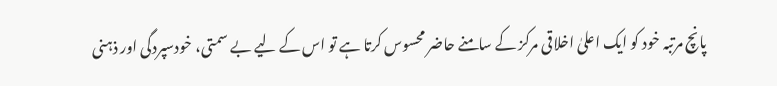پانچ مرتبہ خود کو ایک اعلیٰ اخلاقی مرکز کے سامنے حاضر محسوس کرتا ہے تو اس کے لیے بے سمتی، خودسپردگی اور ذہنی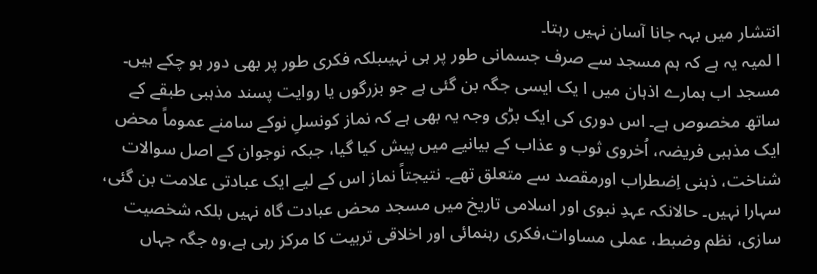انتشار میں بہہ جانا آسان نہیں رہتا۔
ا لمیہ یہ ہے کہ ہم مسجد سے صرف جسمانی طور پر ہی نہیںبلکہ فکری طور پر بھی دور ہو چکے ہیں۔ مسجد اب ہمارے اذہان میں ا یک ایسی جگہ بن گئی ہے جو بزرگوں یا روایت پسند مذہبی طبقے کے ساتھ مخصوص ہے۔ اس دوری کی ایک بڑی وجہ یہ بھی ہے کہ نماز کونسلِ نوکے سامنے عموماً محض ایک مذہبی فریضہ، اُخروی ثوب و عذاب کے بیانیے میں پیش کیا گیا، جبکہ نوجوان کے اصل سوالات شناخت، ذہنی اِضطراب اورمقصد سے متعلق تھے۔ نتیجتاً نماز اس کے لیے ایک عبادتی علامت بن گئی، سہارا نہیں۔ حالانکہ عہدِ نبوی اور اسلامی تاریخ میں مسجد محض عبادت گاہ نہیں بلکہ شخصیت سازی، نظم وضبط، عملی مساوات،فکری رہنمائی اور اخلاقی تربیت کا مرکز رہی ہے،وہ جگہ جہاں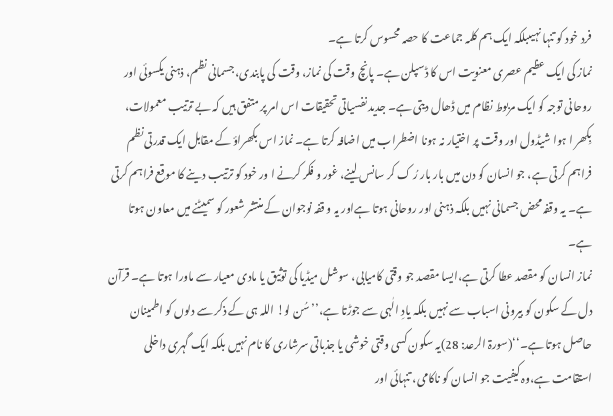فرد خود کو تنہا نہیںبلکہ ایک ہم کلمہ جماعت کا حصہ محسوس کرتا ہے۔
نماز کی ایک عظیم عصری معنویت اس کا ڈسپلن ہے۔ پانچ وقت کی نماز، وقت کی پابندی، جسمانی نظم، ذہنی یکسوئی اور روحانی توجہ کو ایک مربوط نظام میں ڈھال دیتی ہے۔ جدید نفسیاتی تحقیقات اس امر پر متفق ہیں کہ بے ترتیب معمولات، بِکھر ا ہوا شیڈول اور وقت پر اختیار نہ ہونا اضطراب میں اضافہ کرتا ہے۔ نماز اس بکھراؤ کے مقابل ایک قدرتی نظم فراہم کرتی ہے، جو انسان کو دن میں بار بار رُ ک کر سانس لینے، غور و فکر کرنے ا ور خود کو ترتیب دینے کا موقع فراہم کرتی ہے۔ یہ وقفہ محض جسمانی نہیں بلکہ ذہنی اور روحانی ہوتا ہےاور یہ و قفہ نوجوان کے منتشر شعور کو سمیٹنے میں معاون ہوتا ہے۔
نماز انسان کو مقصد عطا کرتی ہے،ایسا مقصد جو وقتی کامیابی، سوشل میڈیا کی توثیق یا مادی معیار سے ماورا ہوتا ہے۔ قرآن دل کے سکون کو بیرونی اسباب سے نہیں بلکہ یادِ الٰہی سے جوڑتا ہے،’’سُن لو! اللہ ہی کے ذکر سے دلوں کو اطمینان حاصل ہوتا ہے۔‘‘(سورۃ الرعد: 28)یہ سکون کسی وقتی خوشی یا جذباتی سرشاری کا نام نہیں بلکہ ایک گہری داخلی استقامت ہے،وہ کیفیت جو انسان کو ناکامی، تنہائی اور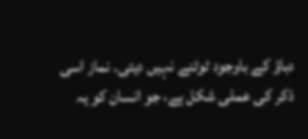دباؤ کے باوجود ٹوٹنے نہیں دیتی۔ نماز اسی ذکر کی عملی شکل ہے، جو انسان کو یہ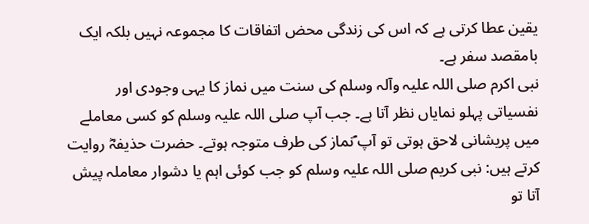یقین عطا کرتی ہے کہ اس کی زندگی محض اتفاقات کا مجموعہ نہیں بلکہ ایک بامقصد سفر ہے۔
نبی اکرم صلی اللہ علیہ وآلہ وسلم کی سنت میں نماز کا یہی وجودی اور نفسیاتی پہلو نمایاں نظر آتا ہے۔ جب آپ صلی اللہ علیہ وسلم کو کسی معاملے میں پریشانی لاحق ہوتی تو آپ ؐنماز کی طرف متوجہ ہوتے۔ حضرت حذیفہؓ روایت کرتے ہیں: نبی کریم صلی اللہ علیہ وسلم کو جب کوئی اہم یا دشوار معاملہ پیش آتا تو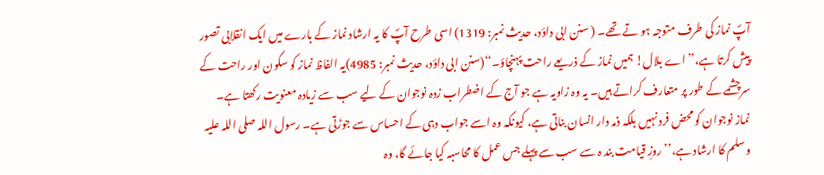آپؐ نماز کی طرف متوجہ ہو تے تھے۔ ( سنن ابی داؤد، حدیث نمبر: 1319) اسی طرح آپؐ کا یہ ارشاد نماز کے بارے میں ایک انقلابی تصور پیش کرتا ہے،’’ اے بلال! ہمیں نماز کے ذریعے راحت پہنچاؤ۔‘‘(سنن ابی داؤد، حدیث نمبر: 4985)یہ الفاظ نماز کو سکون اور راحت کے سرچشمے کے طور پر متعارف کراتے ہیں۔ یہ وہ زاویہ ہے جو آج کے اضطراب زدہ نوجوان کے لیے سب سے زیادہ معنویت رکھتا ہے۔
نماز نوجوان کو محض فرد نہیں بلکہ ذمہ دار انسان بناتی ہے، کیونکہ وہ اسے جواب دہی کے احساس سے جوڑتی ہے۔ رسول اللہ صلی اللہ علیہ وسلم کا ارشاد ہے،’’ روزِ قیامت بند ہ سے سب سے پہلے جس عمل کا محاسبہ کیا جائے گا، وہ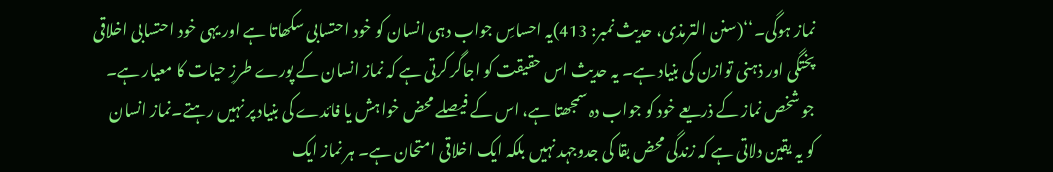نماز ہوگی۔‘‘(سنن الترمذی، حدیث نمبر: 413)یہ احساسِ جواب دہی انسان کو خود احتسابی سکھاتا ہے اور یہی خود احتسابی اخلاقی پختگی اور ذہنی توازن کی بنیاد ہے۔ یہ حدیث اس حقیقت کو اجاگر کرتی ہے کہ نماز انسان کے پورے طرزِ حیات کا معیار ہے۔ جو شخص نماز کے ذریعے خود کو جواب دہ سمجھتا ہے، اس کے فیصلے محض خواہش یا فائدے کی بنیاد پر نہیں رہتے۔نماز انسان کو یہ یقین دلاتی ہے کہ زندگی محض بقا کی جدوجہد نہیں بلکہ ایک اخلاقی امتحان ہے۔ ہر نماز ایک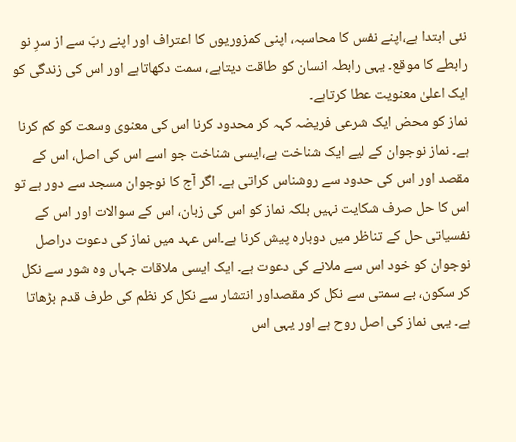نئی ابتدا ہے،اپنے نفس کا محاسبہ، اپنی کمزوریوں کا اعتراف اور اپنے ربّ سے از سرِ نو رابطے کا موقع۔ یہی رابطہ انسان کو طاقت دیتاہے، سمت دکھاتاہے اور اس کی زندگی کو ایک اعلیٰ معنویت عطا کرتاہے۔
نماز کو محض ایک شرعی فریضہ کہہ کر محدود کرنا اس کی معنوی وسعت کو کم کرنا ہے۔ نماز نوجوان کے لیے ایک شناخت ہے،ایسی شناخت جو اسے اس کی اصل، اس کے مقصد اور اس کی حدود سے روشناس کراتی ہے۔ اگر آج کا نوجوان مسجد سے دور ہے تو اس کا حل صرف شکایت نہیں بلکہ نماز کو اس کی زبان، اس کے سوالات اور اس کے نفسیاتی حل کے تناظر میں دوبارہ پیش کرنا ہے۔اس عہد میں نماز کی دعوت دراصل نوجوان کو خود اس سے ملانے کی دعوت ہے۔ ایک ایسی ملاقات جہاں وہ شور سے نکل کر سکون، بے سمتی سے نکل کر مقصداور انتشار سے نکل کر نظم کی طرف قدم بڑھاتا ہے۔ یہی نماز کی اصل روح ہے اور یہی اس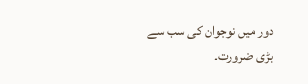دور میں نوجوان کی سب سے بڑی ضرورت۔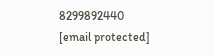8299892440
[email protected]